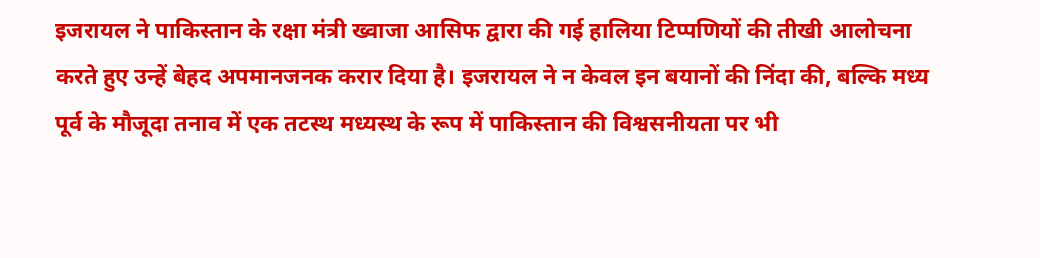इजरायल ने पाकिस्तान के रक्षा मंत्री ख्वाजा आसिफ द्वारा की गई हालिया टिप्पणियों की तीखी आलोचना करते हुए उन्हें बेहद अपमानजनक करार दिया है। इजरायल ने न केवल इन बयानों की निंदा की, बल्कि मध्य पूर्व के मौजूदा तनाव में एक तटस्थ मध्यस्थ के रूप में पाकिस्तान की विश्वसनीयता पर भी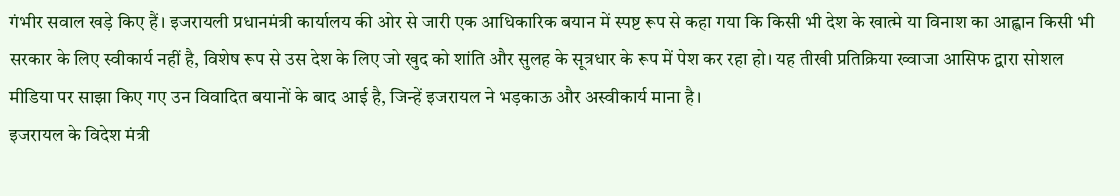गंभीर सवाल खड़े किए हैं। इजरायली प्रधानमंत्री कार्यालय की ओर से जारी एक आधिकारिक बयान में स्पष्ट रूप से कहा गया कि किसी भी देश के खात्मे या विनाश का आह्वान किसी भी सरकार के लिए स्वीकार्य नहीं है, विशेष रूप से उस देश के लिए जो खुद को शांति और सुलह के सूत्रधार के रूप में पेश कर रहा हो। यह तीखी प्रतिक्रिया ख्वाजा आसिफ द्वारा सोशल मीडिया पर साझा किए गए उन विवादित बयानों के बाद आई है, जिन्हें इजरायल ने भड़काऊ और अस्वीकार्य माना है।
इजरायल के विदेश मंत्री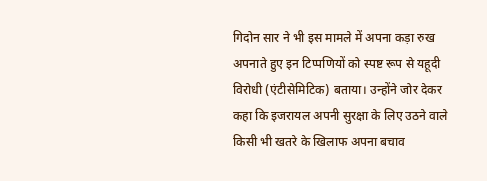गिदोन सार ने भी इस मामले में अपना कड़ा रुख अपनाते हुए इन टिप्पणियों को स्पष्ट रूप से यहूदी विरोधी (एंटीसेमिटिक) बताया। उन्होंने जोर देकर कहा कि इजरायल अपनी सुरक्षा के लिए उठने वाले किसी भी खतरे के खिलाफ अपना बचाव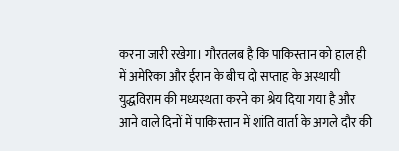करना जारी रखेगा। गौरतलब है कि पाकिस्तान को हाल ही में अमेरिका और ईरान के बीच दो सप्ताह के अस्थायी युद्धविराम की मध्यस्थता करने का श्रेय दिया गया है और आने वाले दिनों में पाकिस्तान में शांति वार्ता के अगले दौर की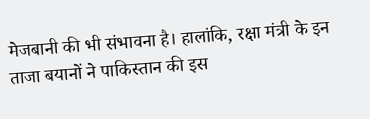मेजबानी की भी संभावना है। हालांकि, रक्षा मंत्री के इन ताजा बयानों ने पाकिस्तान की इस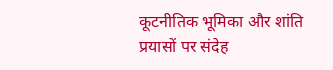कूटनीतिक भूमिका और शांति प्रयासों पर संदेह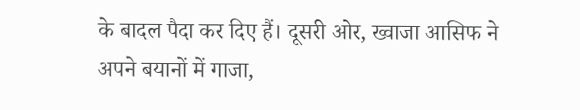के बादल पैदा कर दिए हैं। दूसरी ओर, ख्वाजा आसिफ ने अपने बयानों में गाजा,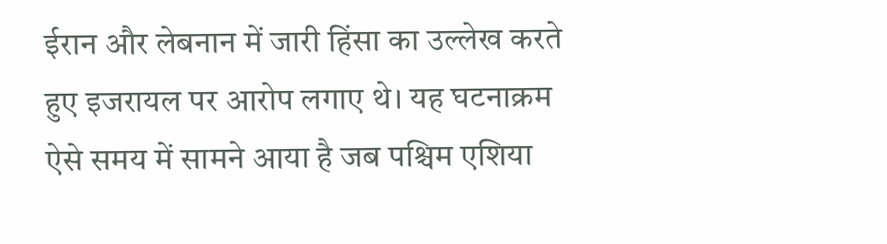ईरान और लेबनान में जारी हिंसा का उल्लेख करते हुए इजरायल पर आरोप लगाए थे। यह घटनाक्रम ऐसे समय में सामने आया है जब पश्चिम एशिया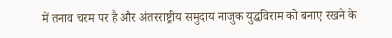में तनाव चरम पर है और अंतरराष्ट्रीय समुदाय नाजुक युद्धविराम को बनाए रखने के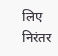लिए निरंतर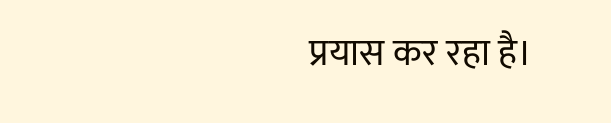प्रयास कर रहा है।